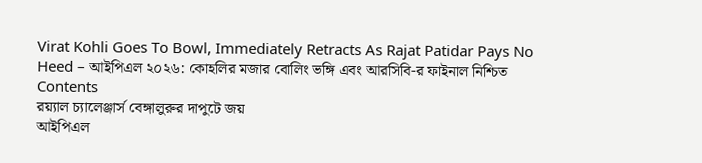Virat Kohli Goes To Bowl, Immediately Retracts As Rajat Patidar Pays No Heed – আইপিএল ২০২৬: কোহলির মজার বোলিং ভঙ্গি এবং আরসিবি-র ফাইনাল নিশ্চিত
Contents
রয়্যাল চ্যালেঞ্জার্স বেঙ্গালুরুর দাপুটে জয়
আইপিএল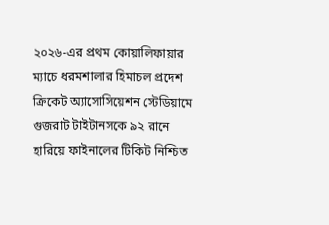২০২৬-এর প্রথম কোয়ালিফায়ার ম্যাচে ধরমশালার হিমাচল প্রদেশ ক্রিকেট অ্যাসোসিয়েশন স্টেডিয়ামে গুজরাট টাইটানসকে ৯২ রানে হারিয়ে ফাইনালের টিকিট নিশ্চিত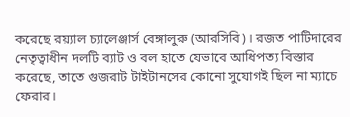করেছে রয়্যাল চ্যালেঞ্জার্স বেঙ্গালুরু (আরসিবি)। রজত পাটিদারের নেতৃত্বাধীন দলটি ব্যাট ও বল হাতে যেভাবে আধিপত্য বিস্তার করেছে, তাতে গুজরাট টাইটানসের কোনো সুযোগই ছিল না ম্যাচে ফেরার।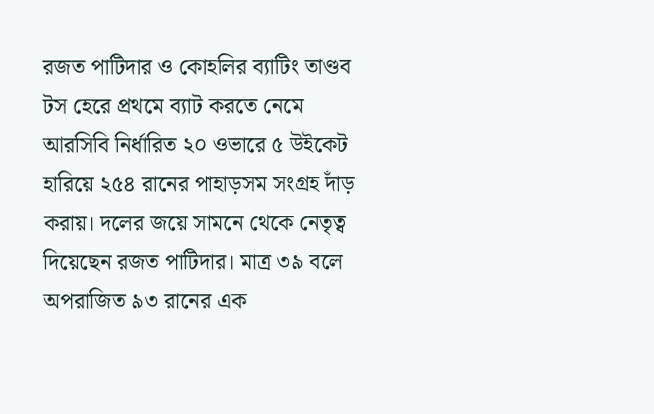রজত পাটিদার ও কোহলির ব্যাটিং তাণ্ডব
টস হেরে প্রথমে ব্যাট করতে নেমে আরসিবি নির্ধারিত ২০ ওভারে ৫ উইকেট হারিয়ে ২৫৪ রানের পাহাড়সম সংগ্রহ দাঁড় করায়। দলের জয়ে সামনে থেকে নেতৃত্ব দিয়েছেন রজত পাটিদার। মাত্র ৩৯ বলে অপরাজিত ৯৩ রানের এক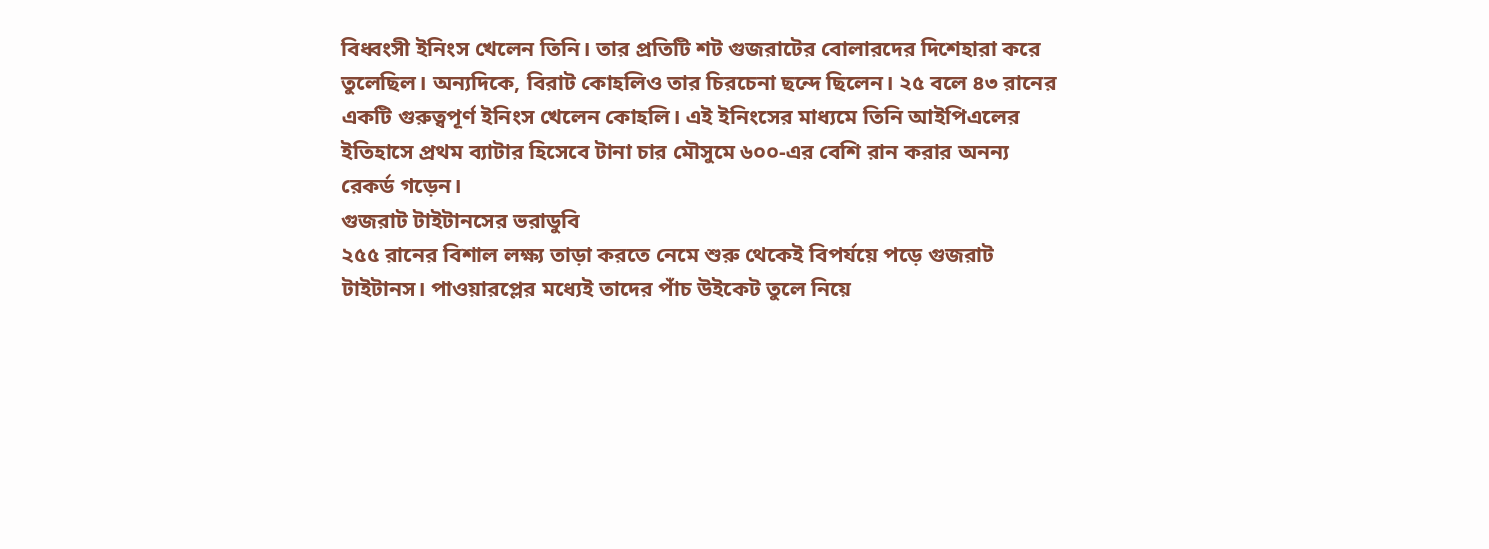বিধ্বংসী ইনিংস খেলেন তিনি। তার প্রতিটি শট গুজরাটের বোলারদের দিশেহারা করে তুলেছিল। অন্যদিকে, বিরাট কোহলিও তার চিরচেনা ছন্দে ছিলেন। ২৫ বলে ৪৩ রানের একটি গুরুত্বপূর্ণ ইনিংস খেলেন কোহলি। এই ইনিংসের মাধ্যমে তিনি আইপিএলের ইতিহাসে প্রথম ব্যাটার হিসেবে টানা চার মৌসুমে ৬০০-এর বেশি রান করার অনন্য রেকর্ড গড়েন।
গুজরাট টাইটানসের ভরাডুবি
২৫৫ রানের বিশাল লক্ষ্য তাড়া করতে নেমে শুরু থেকেই বিপর্যয়ে পড়ে গুজরাট টাইটানস। পাওয়ারপ্লের মধ্যেই তাদের পাঁচ উইকেট তুলে নিয়ে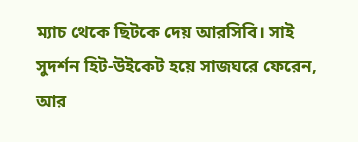ম্যাচ থেকে ছিটকে দেয় আরসিবি। সাই সুদর্শন হিট-উইকেট হয়ে সাজঘরে ফেরেন, আর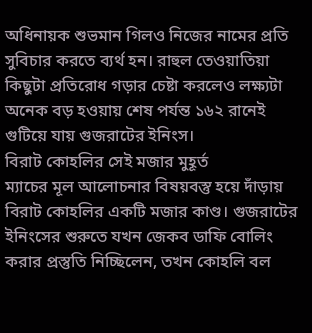অধিনায়ক শুভমান গিলও নিজের নামের প্রতি সুবিচার করতে ব্যর্থ হন। রাহুল তেওয়াতিয়া কিছুটা প্রতিরোধ গড়ার চেষ্টা করলেও লক্ষ্যটা অনেক বড় হওয়ায় শেষ পর্যন্ত ১৬২ রানেই গুটিয়ে যায় গুজরাটের ইনিংস।
বিরাট কোহলির সেই মজার মুহূর্ত
ম্যাচের মূল আলোচনার বিষয়বস্তু হয়ে দাঁড়ায় বিরাট কোহলির একটি মজার কাণ্ড। গুজরাটের ইনিংসের শুরুতে যখন জেকব ডাফি বোলিং করার প্রস্তুতি নিচ্ছিলেন, তখন কোহলি বল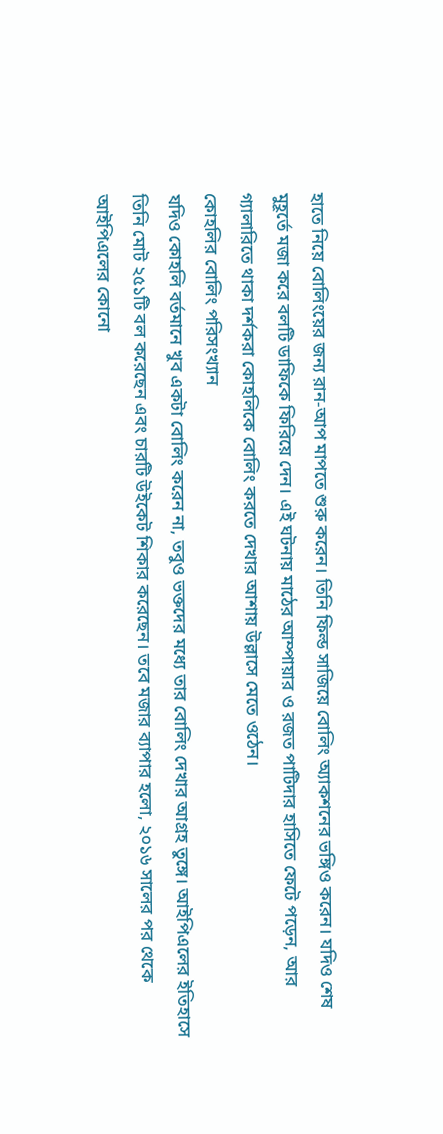হাতে নিয়ে বোলিংয়ের জন্য রান-আপ মাপতে শুরু করেন। তিনি ফিল্ড সাজিয়ে বোলিং অ্যাকশনের ভঙ্গিও করেন। যদিও শেষ মুহূর্তে মজা করে বলটি ডাফিকে ফিরিয়ে দেন। এই ঘটনায় মাঠের আম্পায়ার ও রজত পাটিদার হাসিতে ফেটে পড়েন, আর গ্যালারিতে থাকা দর্শকরা কোহলিকে বোলিং করতে দেখার আশায় উল্লাসে মেতে ওঠেন।
কোহলির বোলিং পরিসংখ্যান
যদিও কোহলি বর্তমানে খুব একটা বোলিং করেন না, তবুও ভক্তদের মধ্যে তার বোলিং দেখার আগ্রহ তুঙ্গে। আইপিএলের ইতিহাসে তিনি মোট ২৫১টি বল করেছেন এবং চারটি উইকেট শিকার করেছেন। তবে মজার ব্যাপার হলো, ২০১৬ সালের পর থেকে আইপিএলের কোনো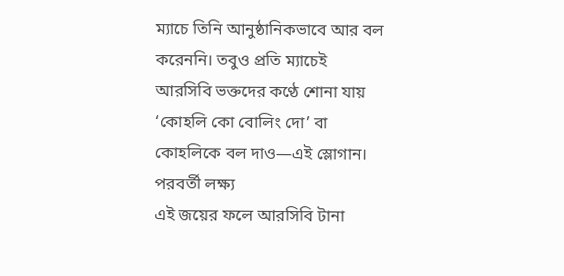ম্যাচে তিনি আনুষ্ঠানিকভাবে আর বল করেননি। তবুও প্রতি ম্যাচেই আরসিবি ভক্তদের কণ্ঠে শোনা যায় ‘কোহলি কো বোলিং দো’ বা কোহলিকে বল দাও—এই স্লোগান।
পরবর্তী লক্ষ্য
এই জয়ের ফলে আরসিবি টানা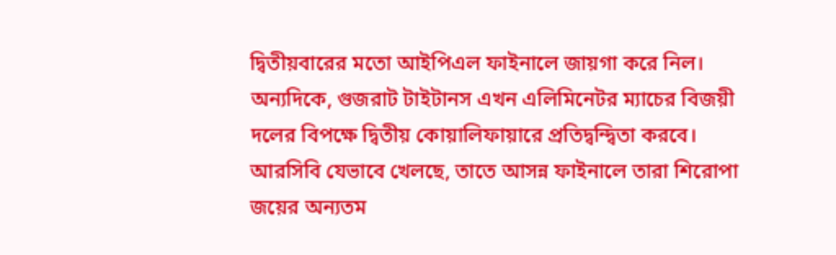দ্বিতীয়বারের মতো আইপিএল ফাইনালে জায়গা করে নিল। অন্যদিকে, গুজরাট টাইটানস এখন এলিমিনেটর ম্যাচের বিজয়ী দলের বিপক্ষে দ্বিতীয় কোয়ালিফায়ারে প্রতিদ্বন্দ্বিতা করবে। আরসিবি যেভাবে খেলছে, তাতে আসন্ন ফাইনালে তারা শিরোপা জয়ের অন্যতম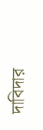দাবিদার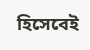হিসেবেই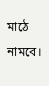মাঠে নামবে।